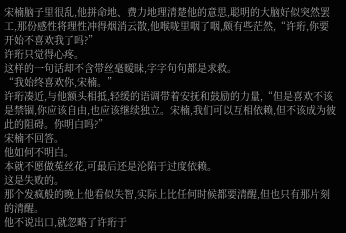宋楠脑子里很乱,他拼命地、费力地理清楚他的意思,聪明的大脑好似突然罢工,那份感性将理性冲得烟消云散,他喉咙里咽了咽,颇有些茫然,“许珩,你要开始不喜欢我了吗?”
许珩只觉得心疼。
这样的一句话却不含带丝毫暧昧,字字句句都是求救。
“我始终喜欢你,宋楠。”
许珩凑近,与他额头相抵,轻缓的语调带着安抚和鼓励的力量,“但是喜欢不该是禁锢,你应该自由,也应该继续独立。宋楠,我们可以互相依赖,但不该成为彼此的阻碍。你明白吗?”
宋楠不回答。
他如何不明白。
本就不愿做菟丝花,可最后还是沦陷于过度依赖。
这是失败的。
那个发疯般的晚上他看似失智,实际上比任何时候都要清醒,但也只有那片刻的清醒。
他不说出口,就忽略了许珩于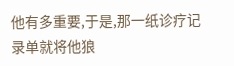他有多重要,于是,那一纸诊疗记录单就将他狼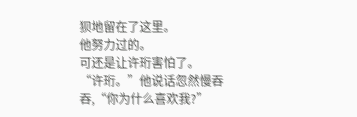狈地留在了这里。
他努力过的。
可还是让许珩害怕了。
“许珩。”他说话忽然慢吞吞,“你为什么喜欢我?”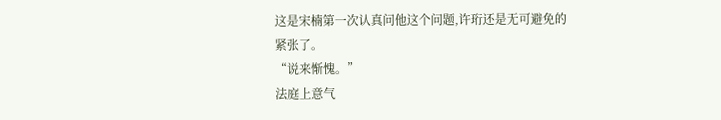这是宋楠第一次认真问他这个问题,许珩还是无可避免的紧张了。
“说来惭愧。”
法庭上意气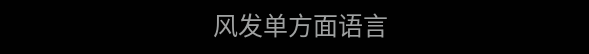风发单方面语言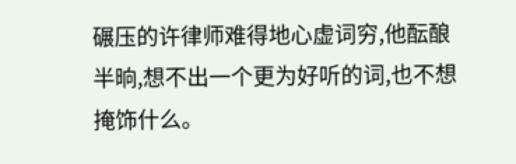碾压的许律师难得地心虚词穷,他酝酿半晌,想不出一个更为好听的词,也不想掩饰什么。